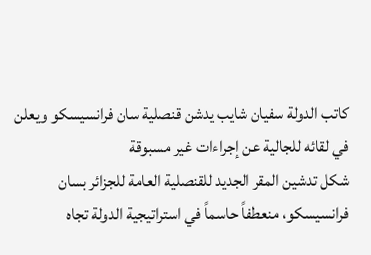كاتب الدولة سفيان شايب يدشن قنصلية سان فرانسيسكو ويعلن في لقائه للجالية عن إجراءات غير مسبوقة
شكل تدشين المقر الجديد للقنصلية العامة للجزائر بسان فرانسيسكو، منعطفاً حاسماً في استراتيجية الدولة تجاه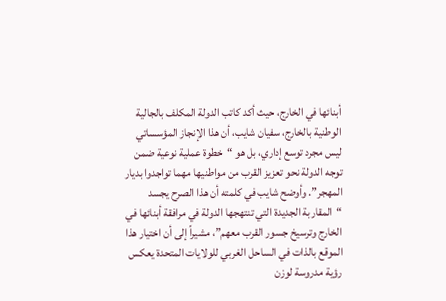أبنائها في الخارج، حيث أكد كاتب الدولة المكلف بالجالية الوطنية بالخارج، سفيان شايب، أن هذا الإنجاز المؤسساتي ليس مجرد توسع إداري، بل هو “خطوة عملية نوعية ضمن توجه الدولة نحو تعزيز القرب من مواطنيها مهما تواجدوا بديار المهجر”. وأوضح شايب في كلمته أن هذا الصرح يجسد “المقاربة الجديدة التي تنتهجها الدولة في مرافقة أبنائها في الخارج وترسيخ جسور القرب معهم”، مشيراً إلى أن اختيار هذا الموقع بالذات في الساحل الغربي للولايات المتحدة يعكس رؤية مدروسة لوزن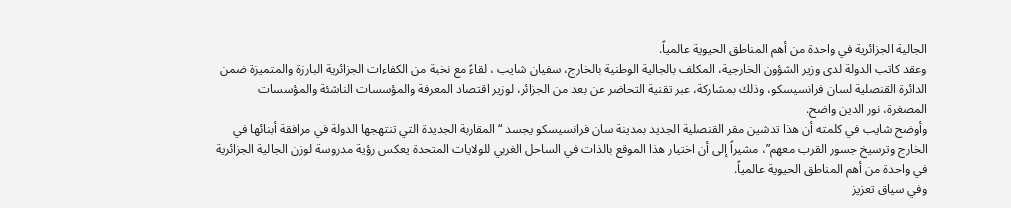الجالية الجزائرية في واحدة من أهم المناطق الحيوية عالمياً.
وعقد كاتب الدولة لدى وزير الشؤون الخارجية، المكلف بالجالية الوطنية بالخارج، سفيان شايب ، لقاءً مع نخبة من الكفاءات الجزائرية البارزة والمتميزة ضمن الدائرة القنصلية لسان فرانسيسكو، وذلك بمشاركة، عبر تقنية التحاضر عن بعد من الجزائر، لوزير اقتصاد المعرفة والمؤسسات الناشئة والمؤسسات المصغرة، نور الدين واضح.
وأوضح شايب في كلمته أن هذا تدشين مقر القنصلية الجديد بمدينة سان فرانسيسكو يجسد “المقاربة الجديدة التي تنتهجها الدولة في مرافقة أبنائها في الخارج وترسيخ جسور القرب معهم”، مشيراً إلى أن اختيار هذا الموقع بالذات في الساحل الغربي للولايات المتحدة يعكس رؤية مدروسة لوزن الجالية الجزائرية في واحدة من أهم المناطق الحيوية عالمياً.
وفي سياق تعزيز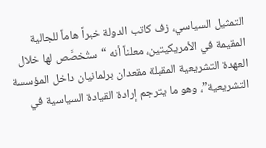التمثيل السياسي، زف كاتب الدولة خبراً هاماً للجالية المقيمة في الأمريكيتين، معلناً أنه “ستُخصَّص لها خلال العهدة التشريعية المقبلة مقعدان برلمانيان داخل المؤسسة التشريعية”، وهو ما يترجم إرادة القيادة السياسية في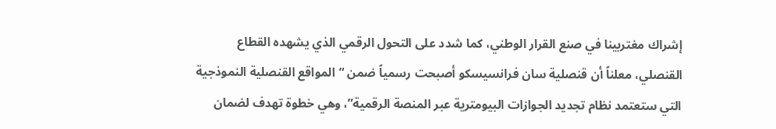إشراك مغتربينا في صنع القرار الوطني، كما شدد على التحول الرقمي الذي يشهده القطاع القنصلي، معلناً أن قنصلية سان فرانسيسكو أصبحت رسمياً ضمن “المواقع القنصلية النموذجية التي ستعتمد نظام تجديد الجوازات البيومترية عبر المنصة الرقمية”، وهي خطوة تهدف لضمان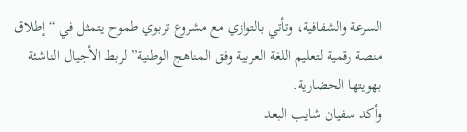السرعة والشفافية، وتأتي بالتوازي مع مشروع تربوي طموح يتمثل في “إطلاق منصة رقمية لتعليم اللغة العربية وفق المناهج الوطنية” لربط الأجيال الناشئة بهويتها الحضارية.
وأكد سفيان شايب البعد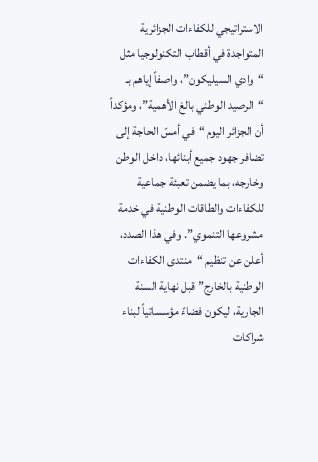الاستراتيجي للكفاءات الجزائرية المتواجدة في أقطاب التكنولوجيا مثل “وادي السيليكون”، واصفاً إياهم بـ “الرصيد الوطني بالغ الأهمية”، ومؤكداً أن الجزائر اليوم “في أمسّ الحاجة إلى تضافر جهود جميع أبنائها، داخل الوطن وخارجه، بما يضمن تعبئة جماعية للكفاءات والطاقات الوطنية في خدمة مشروعها التنموي”. وفي هذا الصدد، أعلن عن تنظيم “منتدى الكفاءات الوطنية بالخارج” قبل نهاية السنة الجارية، ليكون فضاءً مؤسساتياً لبناء شراكات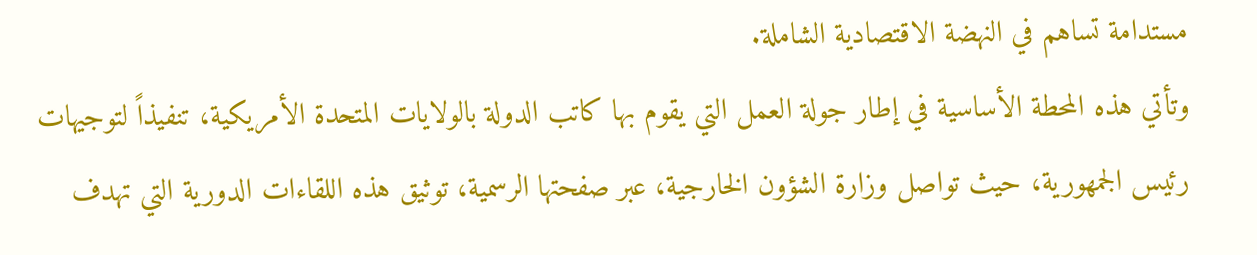مستدامة تساهم في النهضة الاقتصادية الشاملة.
وتأتي هذه المحطة الأساسية في إطار جولة العمل التي يقوم بها كاتب الدولة بالولايات المتحدة الأمريكية، تنفيذاً لتوجيهات رئيس الجمهورية، حيث تواصل وزارة الشؤون الخارجية، عبر صفحتها الرسمية، توثيق هذه اللقاءات الدورية التي تهدف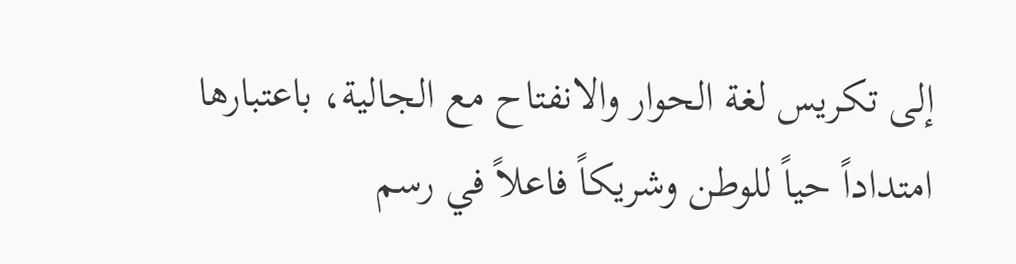إلى تكريس لغة الحوار والانفتاح مع الجالية، باعتبارها امتداداً حياً للوطن وشريكاً فاعلاً في رسم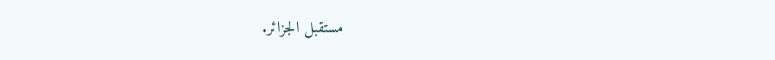مستقبل الجزائر.